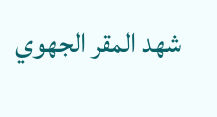شهد المقر الجهوي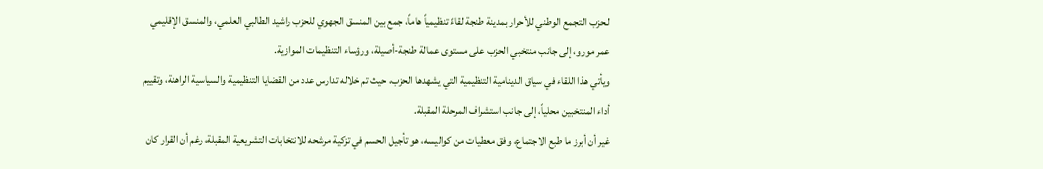لـحزب التجمع الوطني للأحرار بمدينة طنجة لقاءً تنظيمياً هاماً، جمع بين المنسق الجهوي للحزب راشيد الطالبي العلمي، والمنسق الإقليمي عمر مورو، إلى جانب منتخبي الحزب على مستوى عمالة طنجة-أصيلة، ورؤساء التنظيمات الموازية.
ويأتي هذا اللقاء في سياق الدينامية التنظيمية التي يشهدها الحزب، حيث تم خلاله تدارس عدد من القضايا التنظيمية والسياسية الراهنة، وتقييم أداء المنتخبين محلياً، إلى جانب استشراف المرحلة المقبلة.
غير أن أبرز ما طبع الاجتماع، وفق معطيات من كواليسه، هو تأجيل الحسم في تزكية مرشحه للانتخابات التشريعية المقبلة، رغم أن القرار كان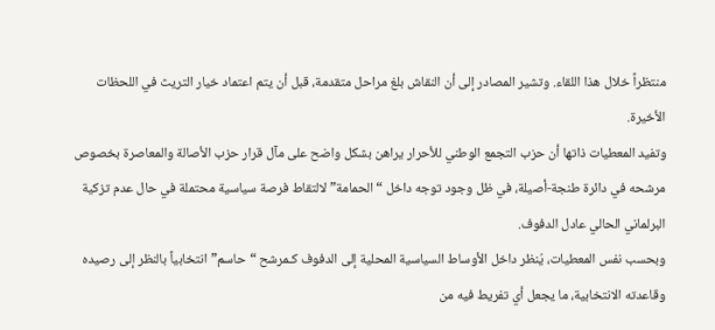منتظراً خلال هذا اللقاء. وتشير المصادر إلى أن النقاش بلغ مراحل متقدمة، قبل أن يتم اعتماد خيار التريث في اللحظات الأخيرة.
وتفيد المعطيات ذاتها أن حزب التجمع الوطني للأحرار يراهن بشكل واضح على مآل قرار حزب الأصالة والمعاصرة بخصوص مرشحه في دائرة طنجة-أصيلة، في ظل وجود توجه داخل “الحمامة” لالتقاط فرصة سياسية محتملة في حال عدم تزكية البرلماني الحالي عادل الدفوف.
وبحسب نفس المعطيات، يُنظر داخل الأوساط السياسية المحلية إلى الدفوف كـمرشح “حاسم” انتخابياً بالنظر إلى رصيده وقاعدته الانتخابية، ما يجعل أي تفريط فيه من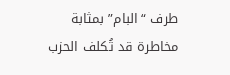طرف “البام” بمثابة مخاطرة قد تُكلف الحزب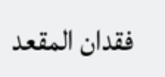فقدان المقعد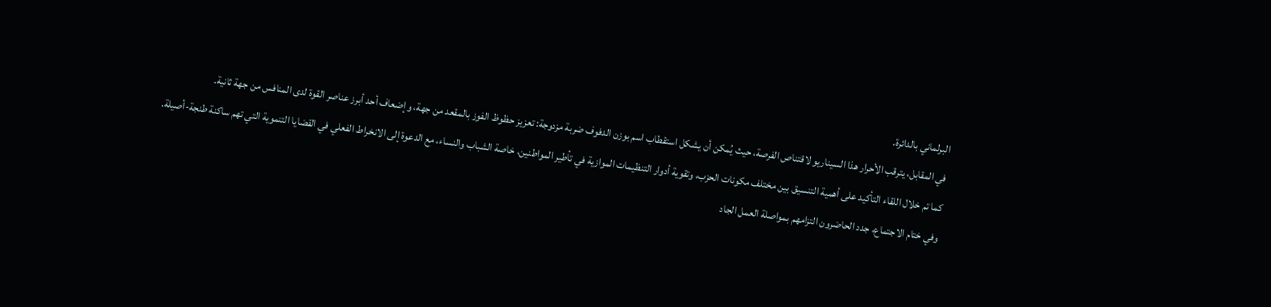البرلماني بالدائرة.
في المقابل، يترقب الأحرار هذا السيناريو لاقتناص الفرصة، حيث يُمكن أن يشكل استقطاب اسم بوزن الدفوف ضربة مزدوجة: تعزيز حظوظ الفوز بالمقعد من جهة، وإضعاف أحد أبرز عناصر القوة لدى المنافس من جهة ثانية.
كما تم خلال اللقاء التأكيد على أهمية التنسيق بين مختلف مكونات الحزب، وتقوية أدوار التنظيمات الموازية في تأطير المواطنين، خاصة الشباب والنساء، مع الدعوة إلى الانخراط الفعلي في القضايا التنموية التي تهم ساكنة طنجة-أصيلة.
وفي ختام الاجتماع، جدد الحاضرون التزامهم بمواصلة العمل الجاد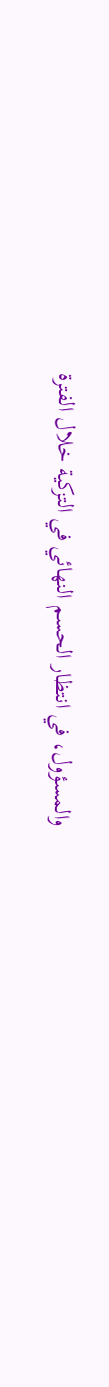والمسؤول، في انتظار الحسم النهائي في التزكية خلال الفترة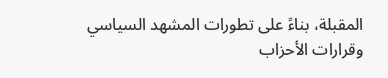المقبلة، بناءً على تطورات المشهد السياسي وقرارات الأحزاب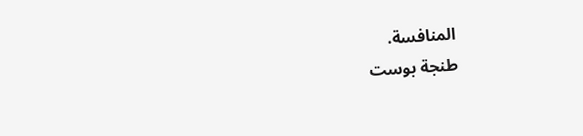المنافسة.
طنجة بوست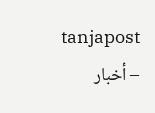tanjapost – أخبار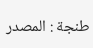طنجة : المصدر